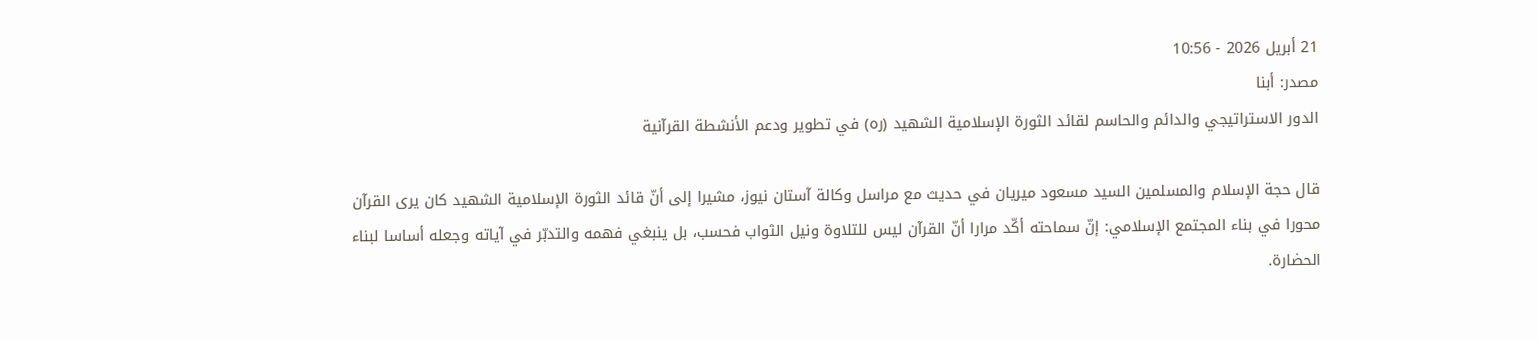21 أبريل 2026 - 10:56
مصدر: أبنا
الدور الاستراتيجي والدائم والحاسم لقائد الثورة الإسلامية الشهید (ره) في تطوير ودعم الأنشطة القرآنية

قال حجة الإسلام والمسلمين السيد مسعود ميريان في حديث مع مراسل وکالة آستان نيوز، مشيرا إلى أنّ قائد الثورة الإسلامية الشهید كان يرى القرآن محورا في بناء المجتمع الإسلامي: إنّ سماحته أكّد مرارا أنّ القرآن ليس للتلاوة ونيل الثواب فحسب، بل ينبغي فهمه والتدبّر في آياته وجعله أساسا لبناء الحضارة.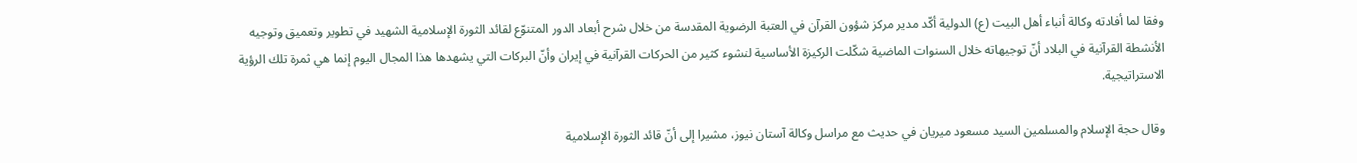وفقا لما أفادته وكالة أنباء أهل البيت (ع) الدولية أكّد مدير مركز شؤون القرآن في العتبة الرضوية المقدسة من خلال شرح أبعاد الدور المتنوّع لقائد الثورة الإسلامية الشهید في تطویر وتعميق وتوجيه الأنشطة القرآنية في البلاد أنّ توجيهاته خلال السنوات الماضية شكّلت الركيزة الأساسية لنشوء كثير من الحركات القرآنية في إيران وأنّ البركات التي يشهدها هذا المجال اليوم إنما هي ثمرة تلك الرؤية الاستراتيجية.

وقال حجة الإسلام والمسلمين السيد مسعود ميريان في حديث مع مراسل وکالة آستان نيوز، مشيرا إلى أنّ قائد الثورة الإسلامية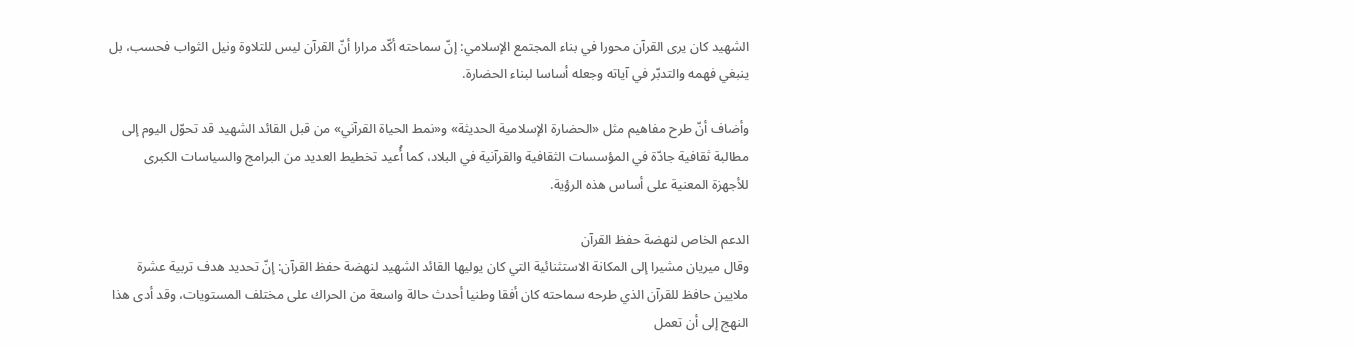الشهید كان يرى القرآن محورا في بناء المجتمع الإسلامي: إنّ سماحته أكّد مرارا أنّ القرآن ليس للتلاوة ونيل الثواب فحسب، بل ينبغي فهمه والتدبّر في آياته وجعله أساسا لبناء الحضارة.

وأضاف أنّ طرح مفاهيم مثل «الحضارة الإسلامية الحديثة» و«نمط الحياة القرآني» من قبل القائد الشهيد قد تحوّل اليوم إلى مطالبة ثقافية جادّة في المؤسسات الثقافية والقرآنية في البلاد، كما أُعيد تخطیط العديد من البرامج والسياسات الكبرى للأجهزة المعنية على أساس هذه الرؤية.

الدعم الخاص لنهضة حفظ القرآن
وقال ميريان مشيرا إلى المكانة الاستثنائية التي كان يوليها القائد الشهيد لنهضة حفظ القرآن: إنّ تحديد هدف تربية عشرة ملايين حافظ للقرآن الذي طرحه سماحته كان أفقا وطنيا أحدث حالة واسعة من الحراك على مختلف المستويات، وقد أدى هذا النهج إلى أن تعمل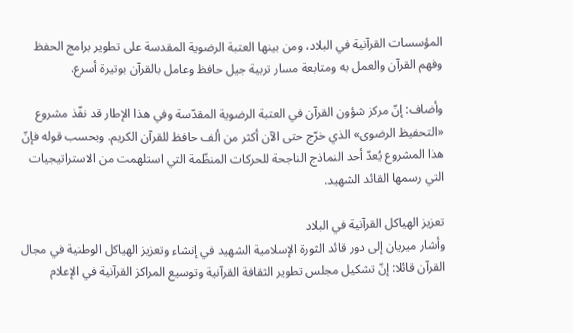المؤسسات القرآنية في البلاد، ومن بينها العتبة الرضوية المقدسة على تطوير برامج الحفظ وفهم القرآن والعمل به ومتابعة مسار تربية جيل حافظ وعامل بالقرآن بوتيرة أسرع.

وأضاف: إنّ مركز شؤون القرآن في العتبة الرضوية المقدّسة وفي هذا الإطار قد نفّذ مشروع «التحفیظ الرضوی» الذي خرّج حتى الآن أكثر من ألف حافظ للقرآن الكريم. وبحسب قوله فإنّ هذا المشروع يُعدّ أحد النماذج الناجحة للحركات المنظّمة التي استلهمت من الاستراتيجيات التي رسمها القائد الشهيد.

تعزيز الهياكل القرآنية في البلاد
وأشار میریان إلى دور قائد الثورة الإسلامية الشهید في إنشاء وتعزيز الهياكل الوطنية في مجال القرآن قائلا: إنّ تشكيل مجلس تطوير الثقافة القرآنية وتوسيع المراكز القرآنية في الإعلام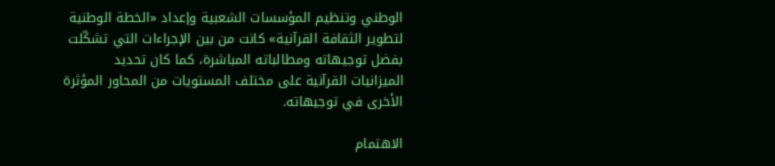الوطني وتنظيم المؤسسات الشعبية وإعداد «الخطة الوطنية لتطوير الثقافة القرآنية» كانت من بين الإجراءات التي تشكّلت بفضل توجيهاته ومطالباته المباشرة، كما كان تحديد الميزانيات القرآنية على مختلف المستويات من المحاور المؤثرة الأخرى في توجيهاته.

الاهتمام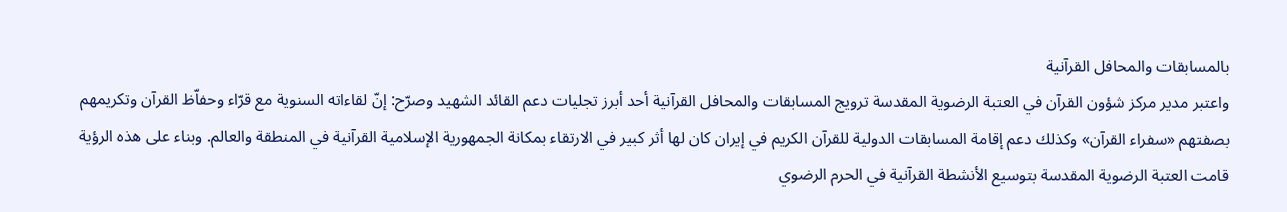بالمسابقات والمحافل القرآنية
واعتبر مدير مركز شؤون القرآن في العتبة الرضوية المقدسة ترويج المسابقات والمحافل القرآنية أحد أبرز تجليات دعم القائد الشهيد وصرّح: إنّ لقاءاته السنوية مع قرّاء وحفاّظ القرآن وتكريمهم بصفتهم «سفراء القرآن» وكذلك دعم إقامة المسابقات الدولية للقرآن الكريم في إيران كان لها أثر كبير في الارتقاء بمكانة الجمهورية الإسلامية القرآنية في المنطقة والعالم. وبناء على هذه الرؤية قامت العتبة الرضوية المقدسة بتوسيع الأنشطة القرآنية في الحرم الرضوي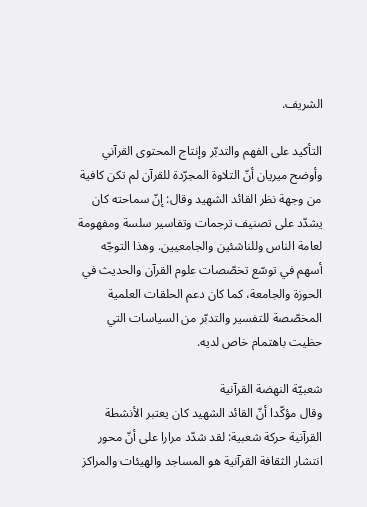الشریف.

التأكيد على الفهم والتدبّر وإنتاج المحتوى القرآني
وأوضح میریان أنّ التلاوة المجرّدة للقرآن لم تكن كافية من وجهة نظر القائد الشهيد وقال: إنّ سماحته كان يشدّد على تصنیف ترجمات وتفاسير سلسة ومفهومة لعامة الناس وللناشئین والجامعیین. وهذا التوجّه أسهم في توسّع تخصّصات علوم القرآن والحديث في الحوزة والجامعة، كما كان دعم الحلقات العلمية المخصّصة للتفسير والتدبّر من السياسات التي حظيت باهتمام خاص لديه.

شعبيّة النهضة القرآنية
وقال مؤكّدا أنّ القائد الشهيد كان يعتبر الأنشطة القرآنية حركة شعبية: لقد شدّد مرارا على أنّ محور انتشار الثقافة القرآنية هو المساجد والهيئات والمراكز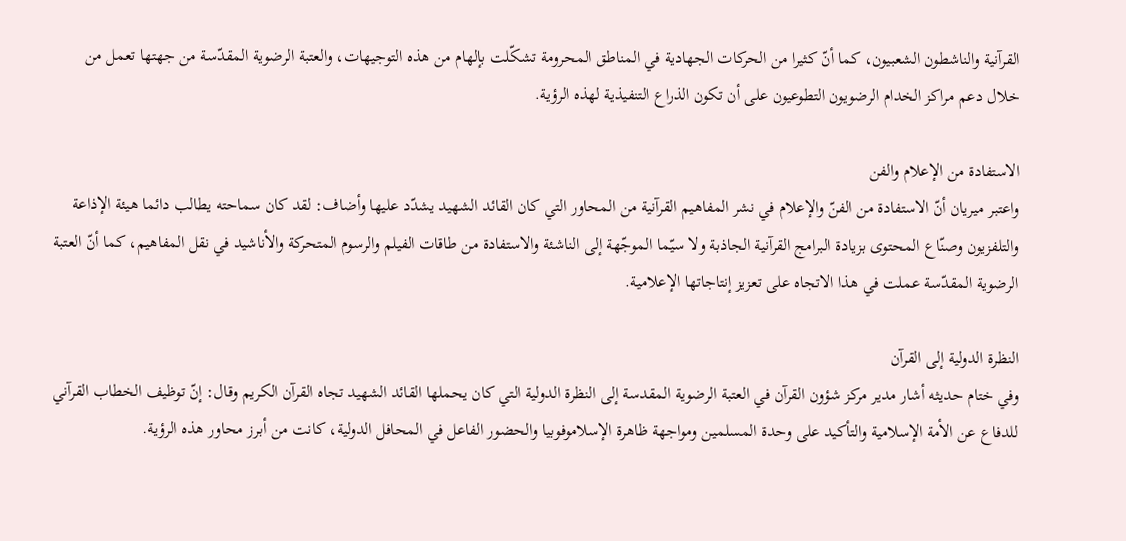القرآنية والناشطون الشعبيون، كما أنّ كثيرا من الحركات الجهادية في المناطق المحرومة تشكّلت بإلهام من هذه التوجيهات، والعتبة الرضوية المقدّسة من جهتها تعمل من خلال دعم مراكز الخدام الرضویون التطوعیون على أن تكون الذراع التنفيذية لهذه الرؤية.

الاستفادة من الإعلام والفن
واعتبر ميريان أنّ الاستفادة من الفنّ والإعلام في نشر المفاهيم القرآنية من المحاور التي كان القائد الشهيد يشدّد عليها وأضاف: لقد كان سماحته يطالب دائما هيئة الإذاعة والتلفزيون وصنّاع المحتوى بزيادة البرامج القرآنية الجاذبة ولا سيّما الموجّهة إلى الناشئة والاستفادة من طاقات الفيلم والرسوم المتحركة والأناشید في نقل المفاهيم، كما أنّ العتبة الرضوية المقدّسة عملت في هذا الاتجاه على تعزيز إنتاجاتها الإعلامية.

النظرة الدولية إلى القرآن
وفي ختام حديثه أشار مدير مركز شؤون القرآن في العتبة الرضوية المقدسة إلى النظرة الدولية التي كان يحملها القائد الشهيد تجاه القرآن الکریم وقال: إنّ توظيف الخطاب القرآني للدفاع عن الأمة الإسلامية والتأكيد على وحدة المسلمين ومواجهة ظاهرة الإسلاموفوبيا والحضور الفاعل في المحافل الدولية، كانت من أبرز محاور هذه الرؤية.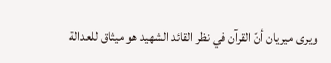ويرى میریان أنّ القرآن في نظر القائد الشهيد هو ميثاق للعدالة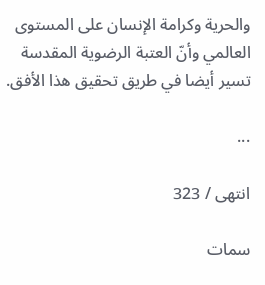والحرية وكرامة الإنسان على المستوى العالمي وأنّ العتبة الرضوية المقدسة تسير أيضا في طريق تحقيق هذا الأفق.

...

انتهى / 323

سمات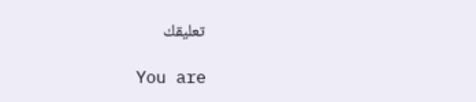تعليقك

You are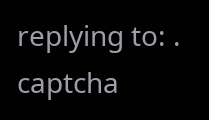replying to: .
captcha